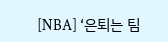[NBA] ‘은퇴는 팀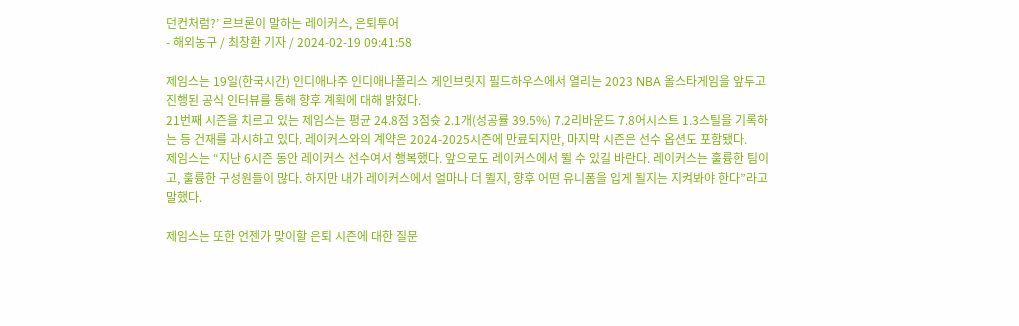던컨처럼?’ 르브론이 말하는 레이커스, 은퇴투어
- 해외농구 / 최창환 기자 / 2024-02-19 09:41:58

제임스는 19일(한국시간) 인디애나주 인디애나폴리스 게인브릿지 필드하우스에서 열리는 2023 NBA 올스타게임을 앞두고 진행된 공식 인터뷰를 통해 향후 계획에 대해 밝혔다.
21번째 시즌을 치르고 있는 제임스는 평균 24.8점 3점슛 2.1개(성공률 39.5%) 7.2리바운드 7.8어시스트 1.3스틸을 기록하는 등 건재를 과시하고 있다. 레이커스와의 계약은 2024-2025시즌에 만료되지만, 마지막 시즌은 선수 옵션도 포함됐다.
제임스는 “지난 6시즌 동안 레이커스 선수여서 행복했다. 앞으로도 레이커스에서 뛸 수 있길 바란다. 레이커스는 훌륭한 팀이고, 훌륭한 구성원들이 많다. 하지만 내가 레이커스에서 얼마나 더 뛸지, 향후 어떤 유니폼을 입게 될지는 지켜봐야 한다”라고 말했다.

제임스는 또한 언젠가 맞이할 은퇴 시즌에 대한 질문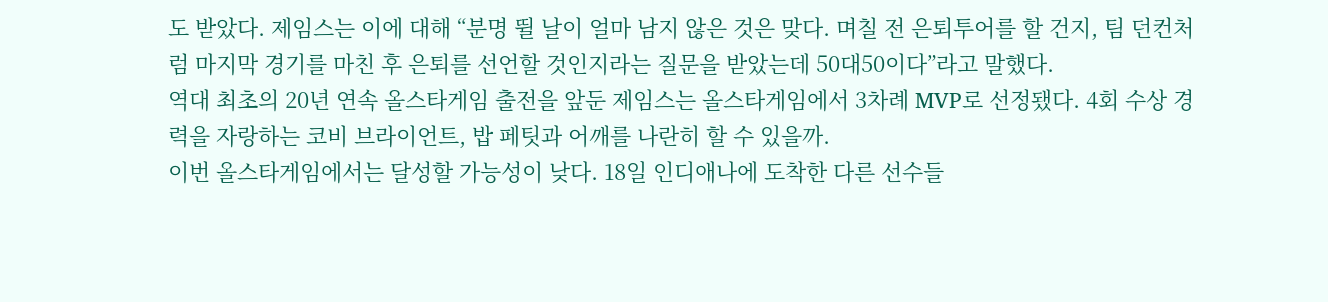도 받았다. 제임스는 이에 대해 “분명 뛸 날이 얼마 남지 않은 것은 맞다. 며칠 전 은퇴투어를 할 건지, 팀 던컨처럼 마지막 경기를 마친 후 은퇴를 선언할 것인지라는 질문을 받았는데 50대50이다”라고 말했다.
역대 최초의 20년 연속 올스타게임 출전을 앞둔 제임스는 올스타게임에서 3차례 MVP로 선정됐다. 4회 수상 경력을 자랑하는 코비 브라이언트, 밥 페팃과 어깨를 나란히 할 수 있을까.
이번 올스타게임에서는 달성할 가능성이 낮다. 18일 인디애나에 도착한 다른 선수들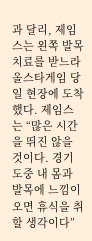과 달리, 제임스는 왼쪽 발목 치료를 받느라 올스타게임 당일 현장에 도착했다. 제임스는 “많은 시간을 뛰진 않을 것이다. 경기 도중 내 몸과 발목에 느낌이 오면 휴식을 취할 생각이다”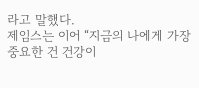라고 말했다.
제임스는 이어 “지금의 나에게 가장 중요한 건 건강이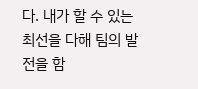다. 내가 할 수 있는 최선을 다해 팀의 발전을 함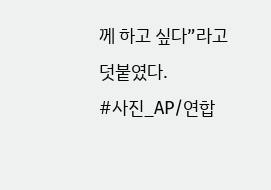께 하고 싶다”라고 덧붙였다.
#사진_AP/연합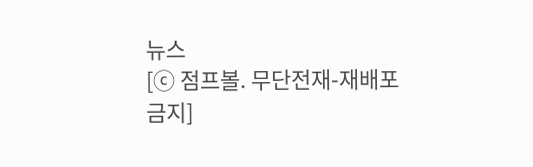뉴스
[ⓒ 점프볼. 무단전재-재배포 금지]